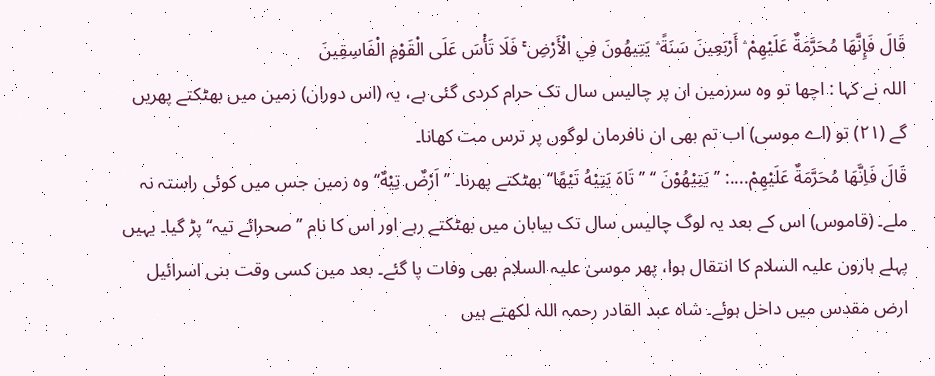قَالَ فَإِنَّهَا مُحَرَّمَةٌ عَلَيْهِمْ ۛ أَرْبَعِينَ سَنَةً ۛ يَتِيهُونَ فِي الْأَرْضِ ۚ فَلَا تَأْسَ عَلَى الْقَوْمِ الْفَاسِقِينَ
اللہ نے کہا : اچھا تو وہ سرزمین ان پر چالیس سال تک حرام کردی گئی ہے، یہ (اس دوران) زمین میں بھٹکتے پھریں گے (٢١) تو (اے موسی) اب تم بھی ان نافرمان لوگوں پر ترس مت کھانا۔
قَالَ فَاِنَّهَا مُحَرَّمَةٌ عَلَيْهِمْ....: ’’ يَتِيْهُوْنَ ‘‘ ’’تَاهَ يَتِيْهُ تَيْهًا‘‘ بھٹکتے پھرنا۔ ’’اَرْضٌ تِيْهٌ‘‘ وہ زمین جس میں کوئی راستہ نہ ملے۔ (قاموس) اس کے بعد یہ لوگ چالیس سال تک بیابان میں بھٹکتے رہے اور اس کا نام ’’صحرائے تیہ‘‘ پڑ گیا۔ یہیں پہلے ہارون علیہ السلام کا انتقال ہوا، پھر موسیٰ علیہ السلام بھی وفات پا گئے۔ بعد میں کسی وقت بنی اسرائیل ارض مقدس میں داخل ہوئے۔ شاہ عبد القادر رحمہ اللہ لکھتے ہیں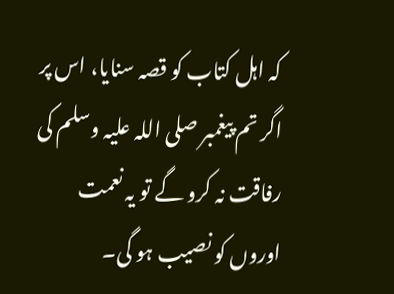کہ اہل کتاب کو قصہ سنایا، اس پر اگر تم پیغمبر صلی اللہ علیہ وسلم کی رفاقت نہ کرو گے تو یہ نعمت اوروں کو نصیب ہو گی۔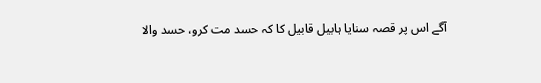آگے اس پر قصہ سنایا ہابیل قابیل کا کہ حسد مت کرو، حسد والا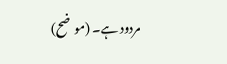مردود ہے۔ (موضح)